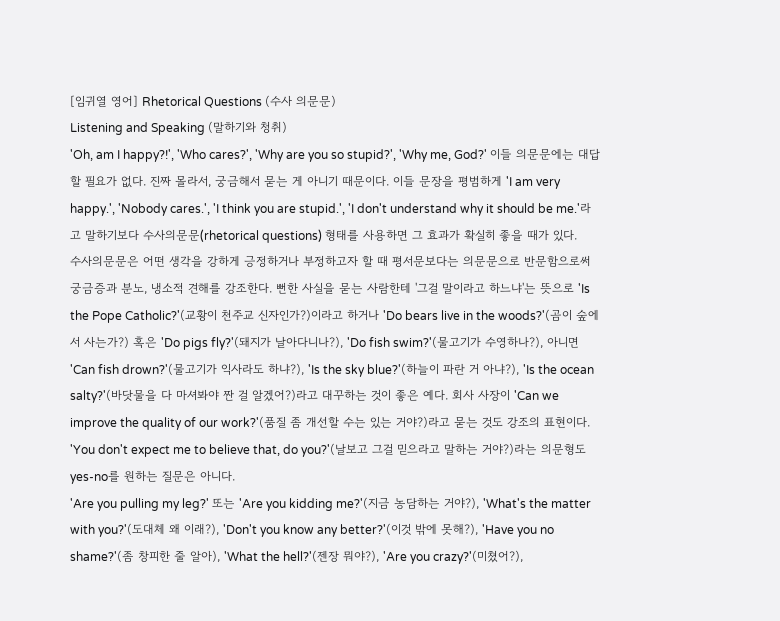[임귀열 영어] Rhetorical Questions (수사 의문문)
Listening and Speaking (말하기와 청취)
'Oh, am I happy?!', 'Who cares?', 'Why are you so stupid?', 'Why me, God?' 이들 의문문에는 대답할 필요가 없다. 진짜 몰라서, 궁금해서 묻는 게 아니기 때문이다. 이들 문장을 평범하게 'I am very happy.', 'Nobody cares.', 'I think you are stupid.', 'I don't understand why it should be me.'라고 말하기보다 수사의문문(rhetorical questions) 형태를 사용하면 그 효과가 확실히 좋을 때가 있다.
수사의문문은 어떤 생각을 강하게 긍정하거나 부정하고자 할 때 평서문보다는 의문문으로 반문함으로써 궁금증과 분노, 냉소적 견해를 강조한다. 뻔한 사실을 묻는 사람한테 '그걸 말이라고 하느냐'는 뜻으로 'Is the Pope Catholic?'(교황이 천주교 신자인가?)이라고 하거나 'Do bears live in the woods?'(곰이 숲에서 사는가?) 혹은 'Do pigs fly?'(돼지가 날아다니나?), 'Do fish swim?'(물고기가 수영하나?), 아니면 'Can fish drown?'(물고기가 익사라도 하냐?), 'Is the sky blue?'(하늘이 파란 거 아냐?), 'Is the ocean salty?'(바닷물을 다 마셔봐야 짠 걸 알겠어?)라고 대꾸하는 것이 좋은 예다. 회사 사장이 'Can we improve the quality of our work?'(품질 좀 개선할 수는 있는 거야?)라고 묻는 것도 강조의 표현이다. 'You don't expect me to believe that, do you?'(날보고 그걸 믿으라고 말하는 거야?)라는 의문형도 yes-no를 원하는 질문은 아니다.
'Are you pulling my leg?' 또는 'Are you kidding me?'(지금 농담하는 거야?), 'What's the matter with you?'(도대체 왜 이래?), 'Don't you know any better?'(이것 밖에 못해?), 'Have you no shame?'(좀 창피한 줄 알아), 'What the hell?'(젠장 뭐야?), 'Are you crazy?'(미쳤어?),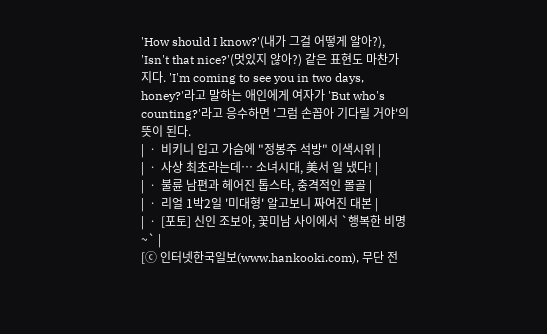'How should I know?'(내가 그걸 어떻게 알아?), 'Isn't that nice?'(멋있지 않아?) 같은 표현도 마찬가지다. 'I'm coming to see you in two days, honey?'라고 말하는 애인에게 여자가 'But who's counting?'라고 응수하면 '그럼 손꼽아 기다릴 거야'의 뜻이 된다.
| ㆍ 비키니 입고 가슴에 "정봉주 석방" 이색시위 |
| ㆍ 사상 최초라는데… 소녀시대, 美서 일 냈다! |
| ㆍ 불륜 남편과 헤어진 톱스타, 충격적인 몰골 |
| ㆍ 리얼 1박2일 '미대형' 알고보니 짜여진 대본 |
| ㆍ [포토] 신인 조보아, 꽃미남 사이에서 `행복한 비명~` |
[ⓒ 인터넷한국일보(www.hankooki.com), 무단 전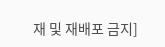재 및 재배포 금지]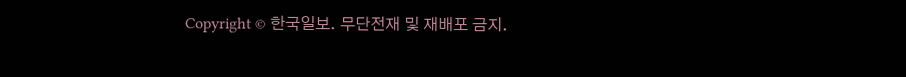Copyright © 한국일보. 무단전재 및 재배포 금지.